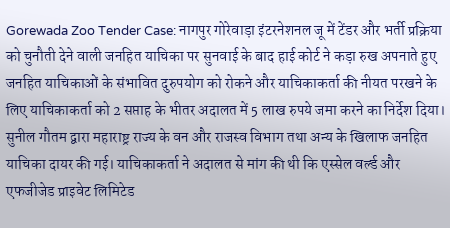Gorewada Zoo Tender Case: नागपुर गोरेवाड़ा इंटरनेशनल जू में टेंडर और भर्ती प्रक्रिया को चुनौती देने वाली जनहित याचिका पर सुनवाई के बाद हाई कोर्ट ने कड़ा रुख अपनाते हुए जनहित याचिकाओं के संभावित दुरुपयोग को रोकने और याचिकाकर्ता की नीयत परखने के लिए याचिकाकर्ता को 2 सप्ताह के भीतर अदालत में 5 लाख रुपये जमा करने का निर्देश दिया।
सुनील गौतम द्वारा महाराष्ट्र राज्य के वन और राजस्व विभाग तथा अन्य के खिलाफ जनहित याचिका दायर की गई। याचिकाकर्ता ने अदालत से मांग की थी कि एस्सेल वर्ल्ड और एफजीजेड प्राइवेट लिमिटेड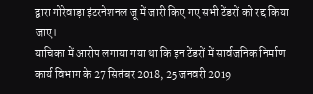द्वारा गोरेवाड़ा इंटरनेशनल जू में जारी किए गए सभी टेंडरों को रद्द किया जाए।
याचिका में आरोप लगाया गया था कि इन टेंडरों में सार्वजनिक निर्माण कार्य विभाग के 27 सितंबर 2018, 25 जनवरी 2019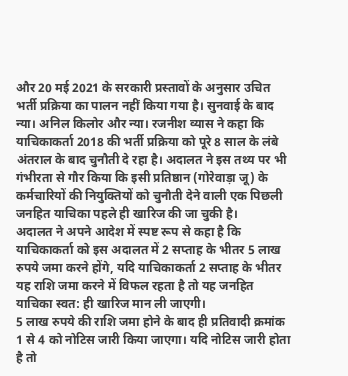और 20 मई 2021 के सरकारी प्रस्तावों के अनुसार उचित भर्ती प्रक्रिया का पालन नहीं किया गया है। सुनवाई के बाद न्या। अनिल किलोर और न्या। रजनीश व्यास ने कहा कि
याचिकाकर्ता 2018 की भर्ती प्रक्रिया को पूरे 8 साल के लंबे अंतराल के बाद चुनौती दे रहा है। अदालत ने इस तथ्य पर भी गंभीरता से गौर किया कि इसी प्रतिष्ठान (गोरेवाड़ा जू) के कर्मचारियों की नियुक्तियों को चुनौती देने वाली एक पिछली जनहित याचिका पहले ही खारिज की जा चुकी है।
अदालत ने अपने आदेश में स्पष्ट रूप से कहा है कि याचिकाकर्ता को इस अदालत में 2 सप्ताह के भीतर 5 लाख रुपये जमा करने होंगे, यदि याचिकाकर्ता 2 सप्ताह के भीतर यह राशि जमा करने में विफल रहता है तो यह जनहित याचिका स्वत: ही खारिज मान ली जाएगी।
5 लाख रुपये की राशि जमा होने के बाद ही प्रतिवादी क्रमांक 1 से 4 को नोटिस जारी किया जाएगा। यदि नोटिस जारी होता है तो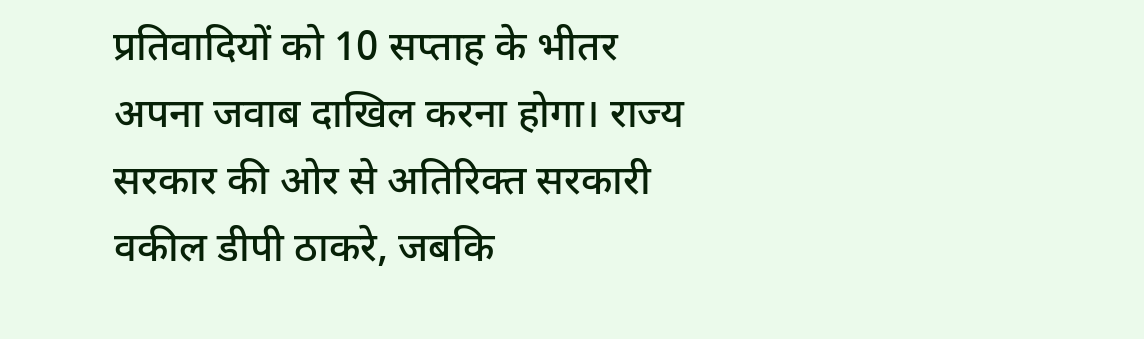प्रतिवादियों को 10 सप्ताह के भीतर अपना जवाब दाखिल करना होगा। राज्य सरकार की ओर से अतिरिक्त सरकारी वकील डीपी ठाकरे, जबकि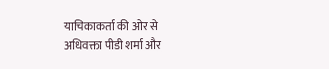याचिकाकर्ता की ओर से अधिवक्ता पीडी शर्मा और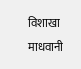विशाखा माधवानी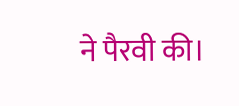ने पैरवी की।